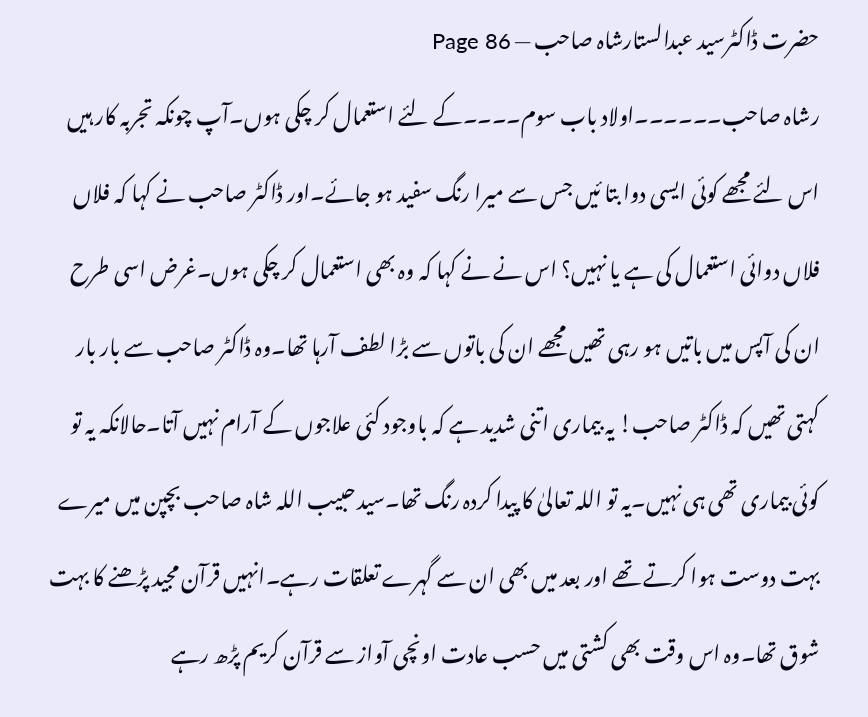حضرت ڈاکٹرسید عبدالستارشاہ صاحب — Page 86
رشاہ صاحب۔۔۔۔۔۔اولاد باب سوم۔۔۔۔کے لئے استعمال کر چکی ہوں۔آپ چونکہ تجربہ کار ہیں اس لئے مجھے کوئی ایسی دوا بتا ئیں جس سے میرا رنگ سفید ہو جائے۔اور ڈاکٹر صاحب نے کہا کہ فلاں فلاں دوائی استعمال کی ہے یا نہیں؟ اس نے نے کہا کہ وہ بھی استعمال کر چکی ہوں۔غرض اسی طرح ان کی آپس میں باتیں ہو رہی تھیں مجھے ان کی باتوں سے بڑا لطف آرہا تھا۔وہ ڈاکٹر صاحب سے بار بار کہتی تھیں کہ ڈاکٹر صاحب! یہ بیماری اتنی شدید ہے کہ باوجود کئی علاجوں کے آرام نہیں آتا۔حالانکہ یہ تو کوئی بیماری تھی ہی نہیں۔یہ تو اللہ تعالیٰ کا پیدا کردہ رنگ تھا۔سید حبیب اللہ شاہ صاحب بچپن میں میرے بہت دوست ہوا کرتے تھے اور بعد میں بھی ان سے گہرے تعلقات رہے۔انہیں قرآن مجید پڑھنے کا بہت شوق تھا۔وہ اس وقت بھی کشتی میں حسب عادت اونچی آواز سے قرآن کریم پڑھ رہے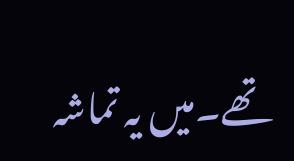تھے۔میں یہ تماشہ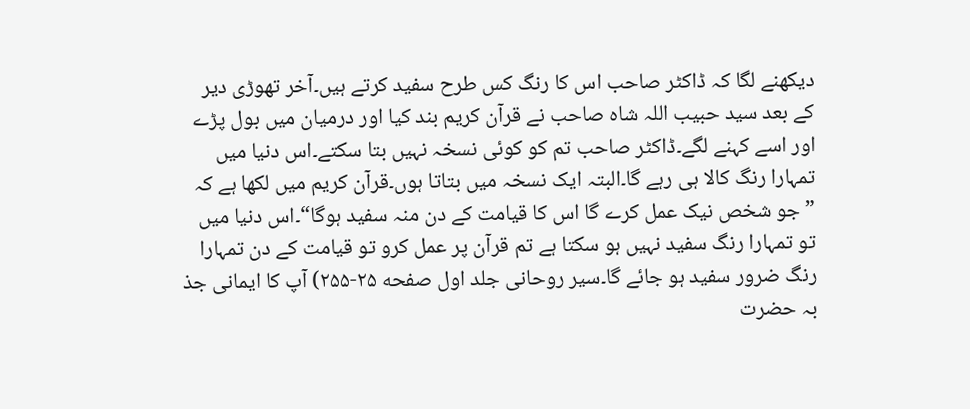دیکھنے لگا کہ ڈاکٹر صاحب اس کا رنگ کس طرح سفید کرتے ہیں۔آخر تھوڑی دیر کے بعد سید حبیب اللہ شاہ صاحب نے قرآن کریم بند کیا اور درمیان میں بول پڑے اور اسے کہنے لگے۔ڈاکٹر صاحب تم کو کوئی نسخہ نہیں بتا سکتے۔اس دنیا میں تمہارا رنگ کالا ہی رہے گا۔البتہ ایک نسخہ میں بتاتا ہوں۔قرآن کریم میں لکھا ہے کہ ”جو شخص نیک عمل کرے گا اس کا قیامت کے دن منہ سفید ہوگا“۔اس دنیا میں تو تمہارا رنگ سفید نہیں ہو سکتا ہے تم قرآن پر عمل کرو تو قیامت کے دن تمہارا رنگ ضرور سفید ہو جائے گا۔سیر روحانی جلد اول صفحه ۲۵-۲۵۵) آپ کا ایمانی جذ بہ حضرت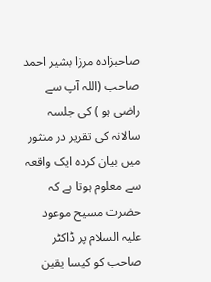صاحبزادہ مرزا بشیر احمد صاحب (اللہ آپ سے راضی ہو ) کی جلسہ سالانہ کی تقریر در منثور میں بیان کردہ ایک واقعہ سے معلوم ہوتا ہے کہ حضرت مسیح موعود علیہ السلام پر ڈاکٹر صاحب کو کیسا یقین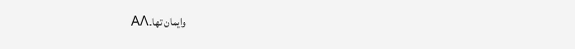وایمان تھا۔ΑΛ